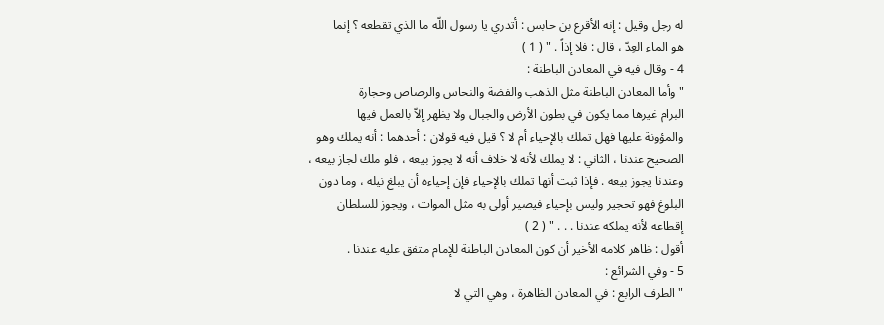له رجل وقيل : إنه الأقرع بن حابس : أتدري يا رسول اللّه ما الذي تقطعه ؟ إنما
هو الماء العِدّ ، قال : فلا إذاً . " ( 1 )
4 - وقال فيه في المعادن الباطنة :
" وأما المعادن الباطنة مثل الذهب والفضة والنحاس والرصاص وحجارة
البرام غيرها مما يكون في بطون الأرض والجبال ولا يظهر إلاّ بالعمل فيها
والمؤونة عليها فهل تملك بالإحياء أم لا ؟ قيل فيه قولان : أحدهما : أنه يملك وهو
الصحيح عندنا ، الثاني : لا يملك لأنه لا خلاف أنه لا يجوز بيعه ، فلو ملك لجاز بيعه ،
وعندنا يجوز بيعه . فإذا ثبت أنها تملك بالإحياء فإن إحياءه أن يبلغ نيله ، وما دون
البلوغ فهو تحجير وليس بإحياء فيصير أولى به مثل الموات ، ويجوز للسلطان
إقطاعه لأنه يملكه عندنا . . . " ( 2 )
أقول : ظاهر كلامه الأخير أن كون المعادن الباطنة للإمام متفق عليه عندنا .
5 - وفي الشرائع :
" الطرف الرابع : في المعادن الظاهرة ، وهي التي لا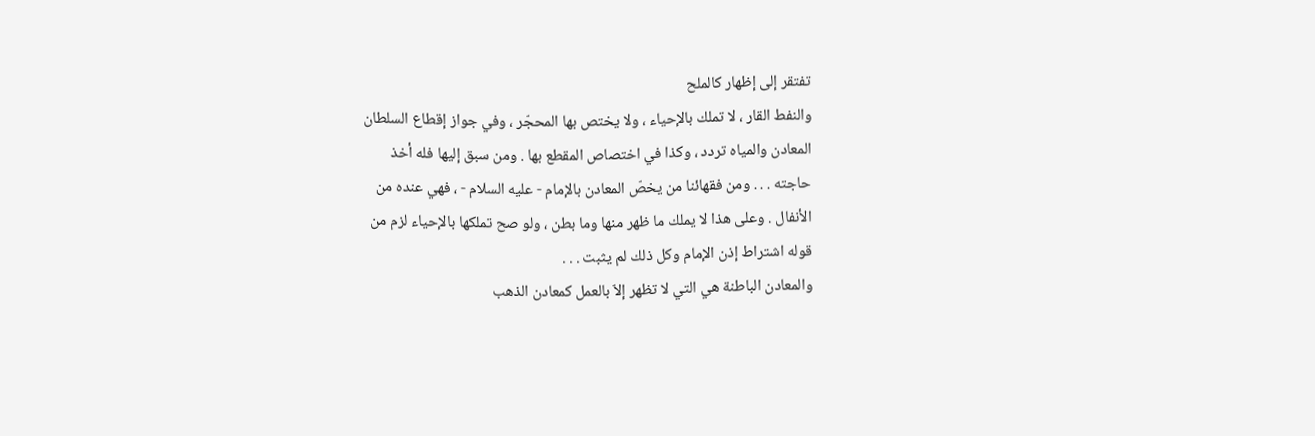تفتقر إلى إظهار كالملح
والنفط القار ، لا تملك بالإحياء ، ولا يختص بها المحجّر ، وفي جواز إقطاع السلطان
المعادن والمياه تردد ، وكذا في اختصاص المقطع بها . ومن سبق إليها فله أخذ
حاجته . . . ومن فقهائنا من يخصّ المعادن بالإمام - عليه السلام - ، فهي عنده من
الأنفال . وعلى هذا لا يملك ما ظهر منها وما بطن ، ولو صح تملكها بالإحياء لزم من
قوله اشتراط إذن الإمام وكل ذلك لم يثبت . . .
والمعادن الباطنة هي التي لا تظهر إلاّ بالعمل كمعادن الذهب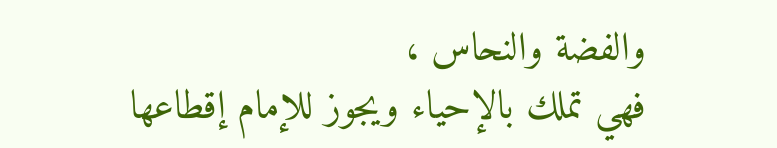والفضة والنحاس ،
فهي تملك بالإحياء ويجوز للإمام إقطاعها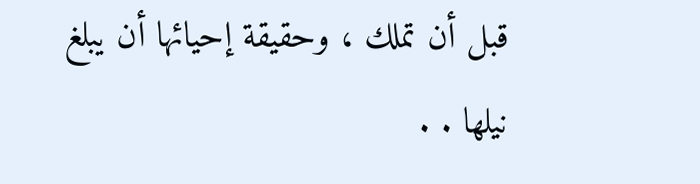قبل أن تملك ، وحقيقة إحيائها أن يبلغ
نيلها . .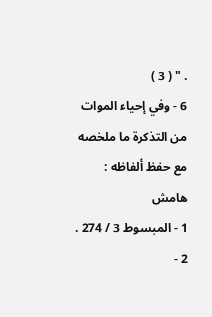. " ( 3 )
6 - وفي إحياء الموات من التذكرة ما ملخصه مع حفظ ألفاظه :
هامش
1 - المبسوط 3 / 274 .
2 -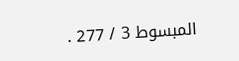المبسوط 3 / 277 .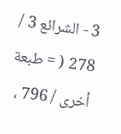3 - الشرائع 3 / 278 ( = طبعة أخرى / 796 ،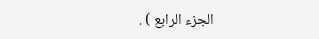الجزء الرابع ) .